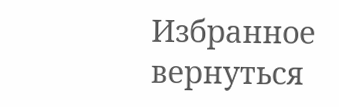Избранное
вернуться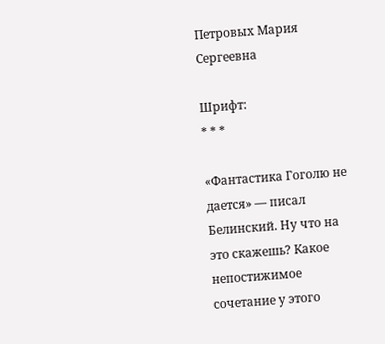Петровых Мария Сергеевна

Шрифт:
* * *

«Фантастика Гоголю не дается» — писал Белинский. Ну что на это скажешь? Какое непостижимое сочетание у этого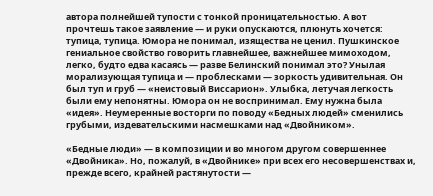автора полнейшей тупости с тонкой проницательностью. А вот прочтешь такое заявление — и руки опускаются, плюнуть хочется: тупица, тупица. Юмора не понимал, изящества не ценил. Пушкинское гениальное свойство говорить главнейшее, важнейшее мимоходом, легко, будто едва касаясь — разве Белинский понимал это? Унылая морализующая тупица и — проблесками — зоркость удивительная. Он был туп и груб — «неистовый Виссарион». Улыбка, летучая легкость были ему непонятны. Юмора он не воспринимал. Ему нужна была «идея». Неумеренные восторги по поводу «Бедных людей» сменились грубыми, издевательскими насмешками над «Двойником».

«Бедные люди» — в композиции и во многом другом совершеннее «Двойника». Но, пожалуй, в «Двойнике» при всех его несовершенствах и, прежде всего, крайней растянутости —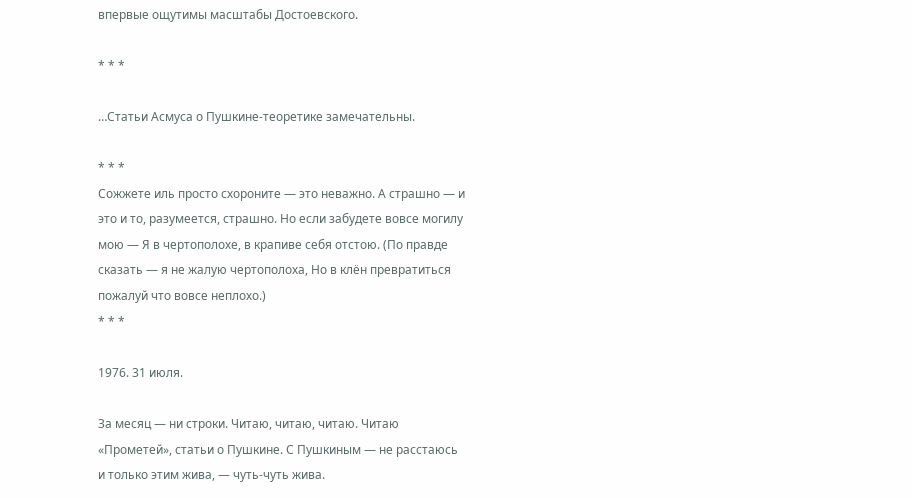впервые ощутимы масштабы Достоевского.

* * *

…Статьи Асмуса о Пушкине-теоретике замечательны.

* * *
Сожжете иль просто схороните — это неважно. А страшно — и это и то, разумеется, страшно. Но если забудете вовсе могилу мою — Я в чертополохе, в крапиве себя отстою. (По правде сказать — я не жалую чертополоха, Но в клён превратиться пожалуй что вовсе неплохо.)
* * *

1976. 31 июля.

За месяц — ни строки. Читаю, читаю, читаю. Читаю «Прометей», статьи о Пушкине. С Пушкиным — не расстаюсь и только этим жива, — чуть-чуть жива.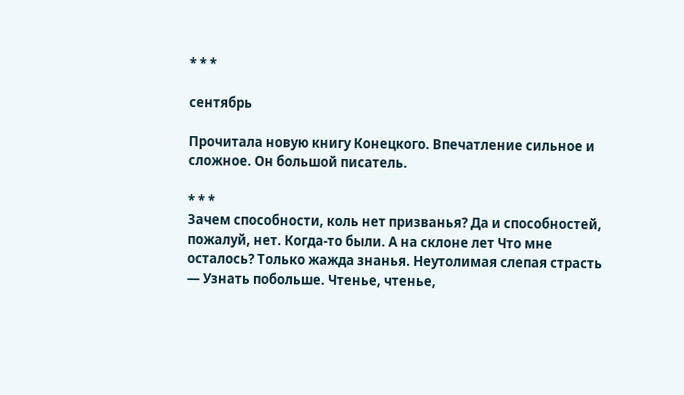* * *

сентябрь

Прочитала новую книгу Конецкого. Впечатление сильное и сложное. Он большой писатель.

* * *
Зачем способности, коль нет призванья? Да и способностей, пожалуй, нет. Когда-то были. А на склоне лет Что мне осталось? Только жажда знанья. Неутолимая слепая страсть — Узнать побольше. Чтенье, чтенье,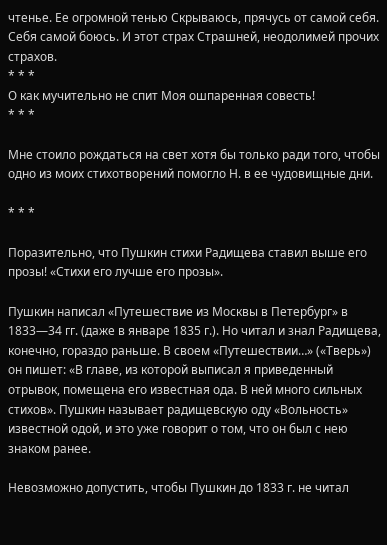чтенье. Ее огромной тенью Скрываюсь, прячусь от самой себя. Себя самой боюсь. И этот страх Страшней, неодолимей прочих страхов.
* * *
О как мучительно не спит Моя ошпаренная совесть!
* * *

Мне стоило рождаться на свет хотя бы только ради того, чтобы одно из моих стихотворений помогло Н. в ее чудовищные дни.

* * *

Поразительно, что Пушкин стихи Радищева ставил выше его прозы! «Стихи его лучше его прозы».

Пушкин написал «Путешествие из Москвы в Петербург» в 1833—34 гг. (даже в январе 1835 г.). Но читал и знал Радищева, конечно, гораздо раньше. В своем «Путешествии…» («Тверь») он пишет: «В главе, из которой выписал я приведенный отрывок, помещена его известная ода. В ней много сильных стихов». Пушкин называет радищевскую оду «Вольность» известной одой, и это уже говорит о том, что он был с нею знаком ранее.

Невозможно допустить, чтобы Пушкин до 1833 г. не читал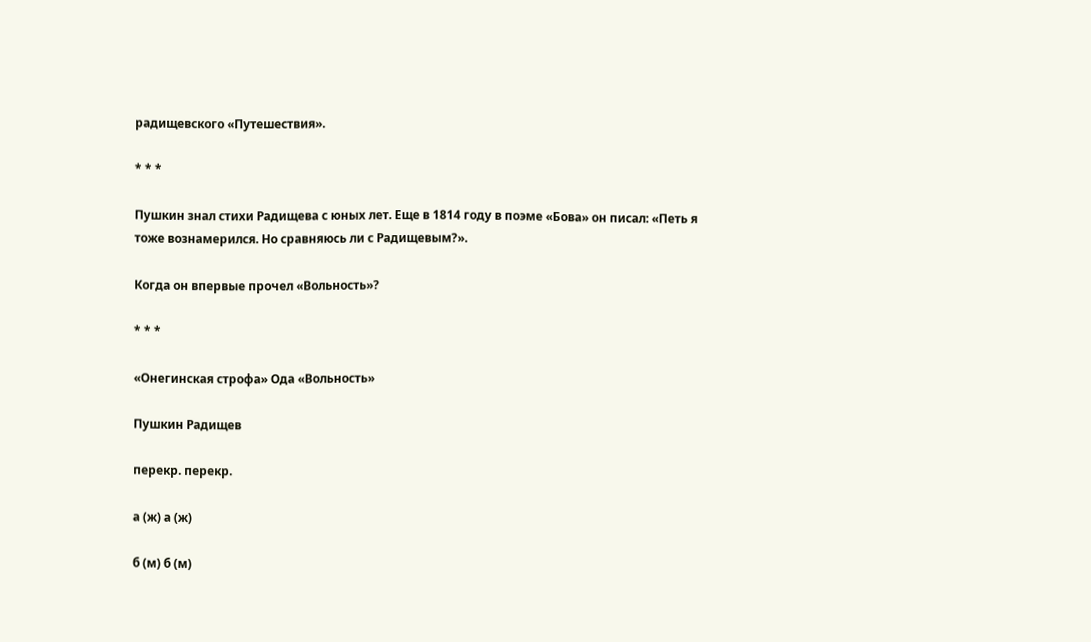радищевского «Путешествия».

* * *

Пушкин знал стихи Радищева с юных лет. Еще в 1814 году в поэме «Бова» он писал: «Петь я тоже вознамерился. Но сравняюсь ли с Радищевым?».

Когда он впервые прочел «Вольность»?

* * *

«Онегинская строфа» Ода «Вольность»

Пушкин Радищев

перекр. перекр.

а (ж) а (ж)

б (м) б (м)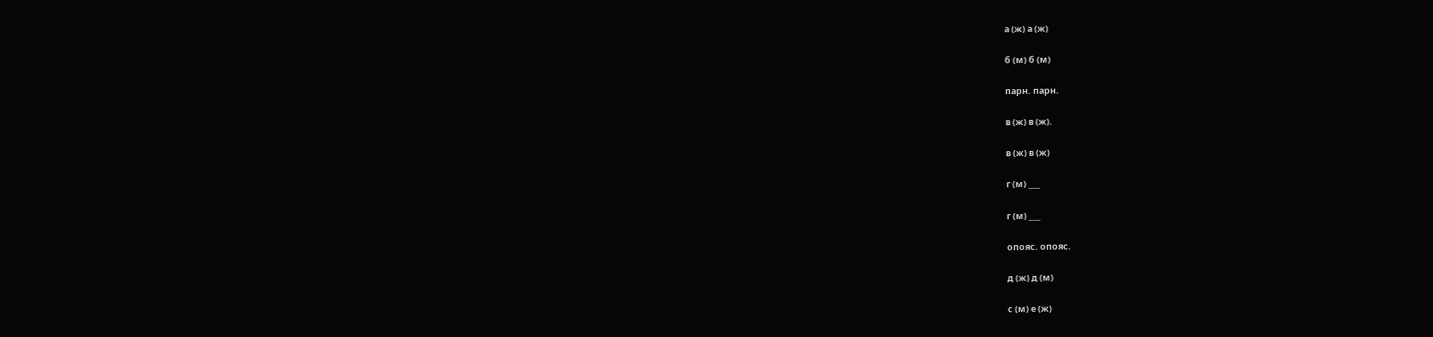а (ж) а (ж)

б (м) б (м)

парн. парн.

в (ж) в (ж).

в (ж) в (ж)

г (м) ___

г (м) ___

опояс. опояс.

д (ж) д (м)

с (м) е (ж)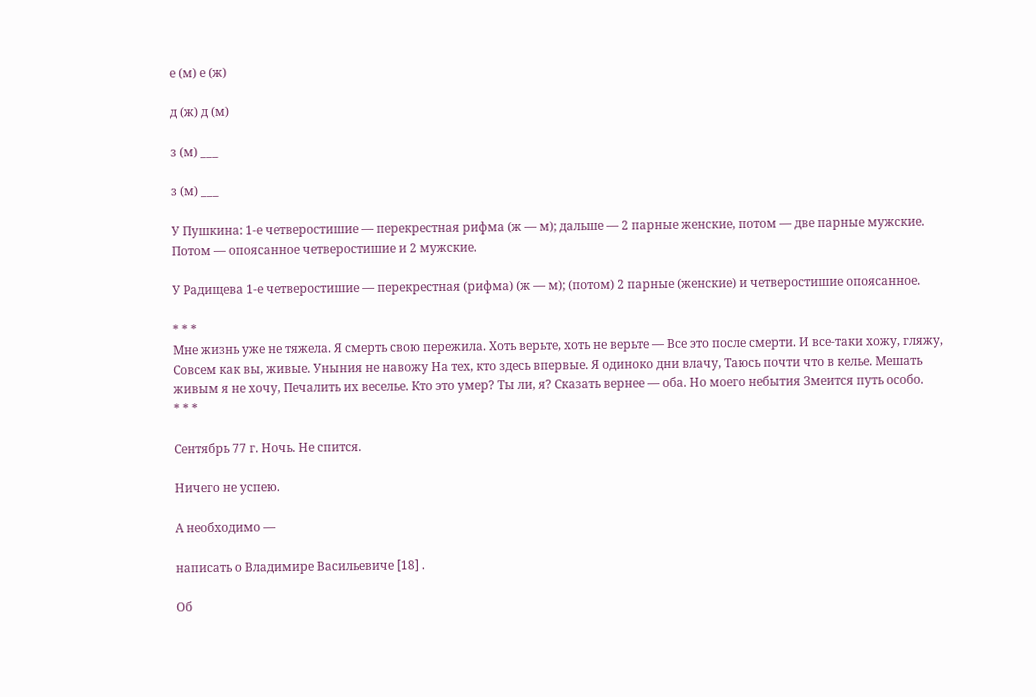е (м) е (ж)

д (ж) д (м)

з (м) ___

з (м) ___

У Пушкина: 1-е четверостишие — перекрестная рифма (ж — м); дальше — 2 парные женские, потом — две парные мужские. Потом — опоясанное четверостишие и 2 мужские.

У Радищева 1-е четверостишие — перекрестная (рифма) (ж — м); (потом) 2 парные (женские) и четверостишие опоясанное.

* * *
Мне жизнь уже не тяжела. Я смерть свою пережила. Хоть верьте, хоть не верьте — Все это после смерти. И все-таки хожу, гляжу, Совсем как вы, живые. Уныния не навожу На тех, кто здесь впервые. Я одиноко дни влачу, Таюсь почти что в келье. Мешать живым я не хочу, Печалить их веселье. Кто это умер? Ты ли, я? Сказать вернее — оба. Но моего небытия Змеится путь особо.
* * *

Сентябрь 77 г. Ночь. Не спится.

Ничего не успею.

А необходимо —

написать о Владимире Васильевиче [18] .

Об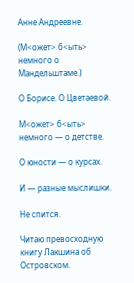Анне Андреевне.

(М<ожет> б<ыть> немного о Мандельштаме.)

О Борисе. О Цветаевой.

М<ожет> б<ыть> немного — о детстве.

О юности — о курсах.

И — разные мыслишки.

Не спится.

Читаю превосходную книгу Лакшина об Островском.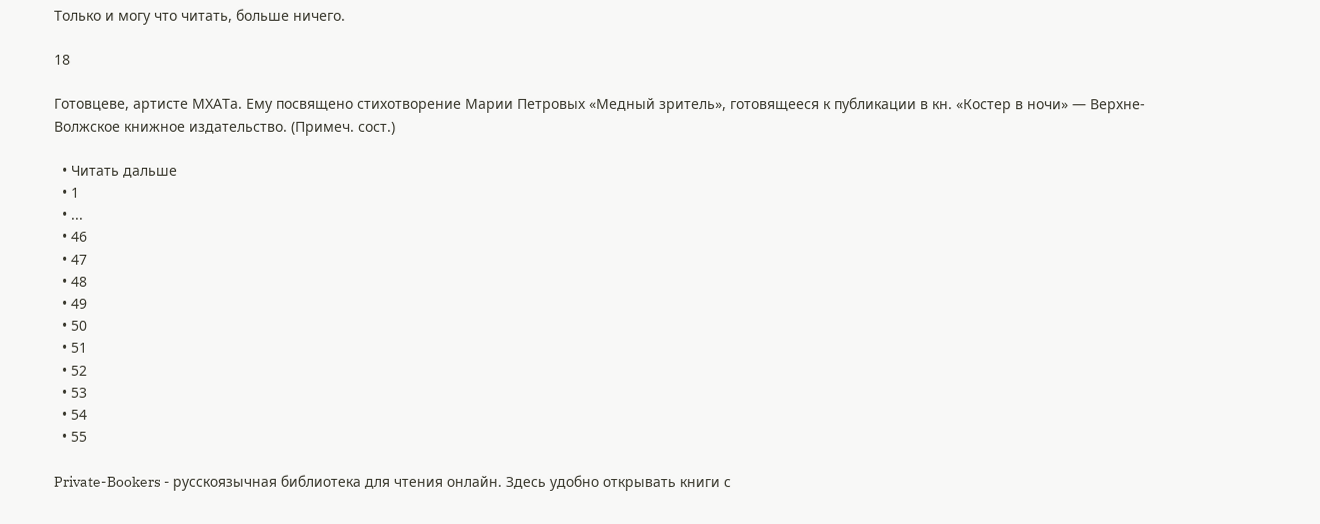Только и могу что читать, больше ничего.

18

Готовцеве, артисте МХАТа. Ему посвящено стихотворение Марии Петровых «Медный зритель», готовящееся к публикации в кн. «Костер в ночи» — Верхне-Волжское книжное издательство. (Примеч. сост.)

  • Читать дальше
  • 1
  • ...
  • 46
  • 47
  • 48
  • 49
  • 50
  • 51
  • 52
  • 53
  • 54
  • 55

Private-Bookers - русскоязычная библиотека для чтения онлайн. Здесь удобно открывать книги с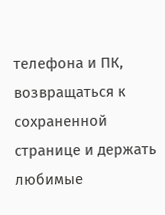телефона и ПК, возвращаться к сохраненной странице и держать любимые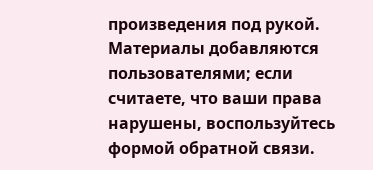произведения под рукой. Материалы добавляются пользователями; если считаете, что ваши права нарушены, воспользуйтесь формой обратной связи.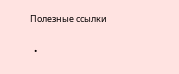Полезные ссылки

  •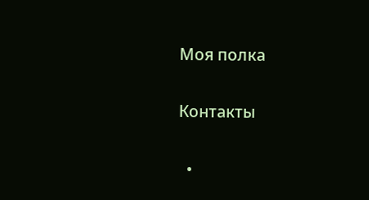Моя полка

Контакты

  •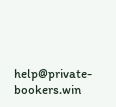help@private-bookers.win